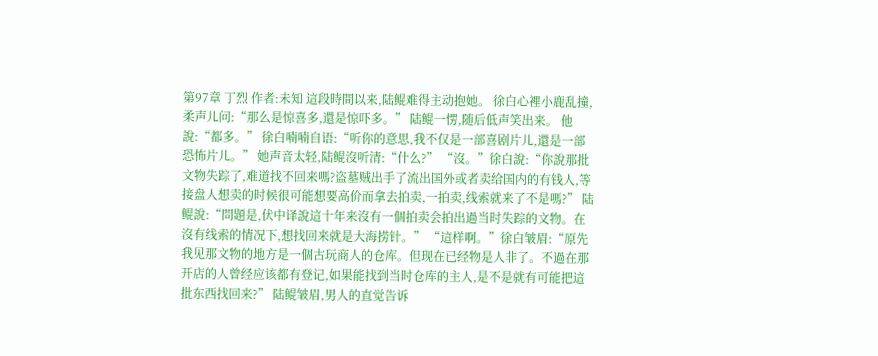第97章 丁烈 作者:未知 這段時間以来,陆鲲难得主动抱她。 徐白心裡小鹿乱撞,柔声儿问:“那么是惊喜多,還是惊吓多。” 陆鲲一愣,随后低声笑出来。 他說:“都多。” 徐白喃喃自语:“听你的意思,我不仅是一部喜剧片儿,還是一部恐怖片儿。” 她声音太轻,陆鲲沒听清:“什么?” “沒。”徐白說:“你說那批文物失踪了,难道找不回来嗎?盗墓贼出手了流出国外或者卖给国内的有钱人,等接盘人想卖的时候很可能想要高价而拿去拍卖,一拍卖,线索就来了不是嗎?” 陆鲲說:“問題是,伏中译說這十年来沒有一個拍卖会拍出過当时失踪的文物。在沒有线索的情况下,想找回来就是大海捞针。” “這样啊。”徐白皱眉:“原先我见那文物的地方是一個古玩商人的仓库。但现在已经物是人非了。不過在那开店的人曾经应该都有登记,如果能找到当时仓库的主人,是不是就有可能把這批东西找回来?” 陆鲲皱眉,男人的直觉告诉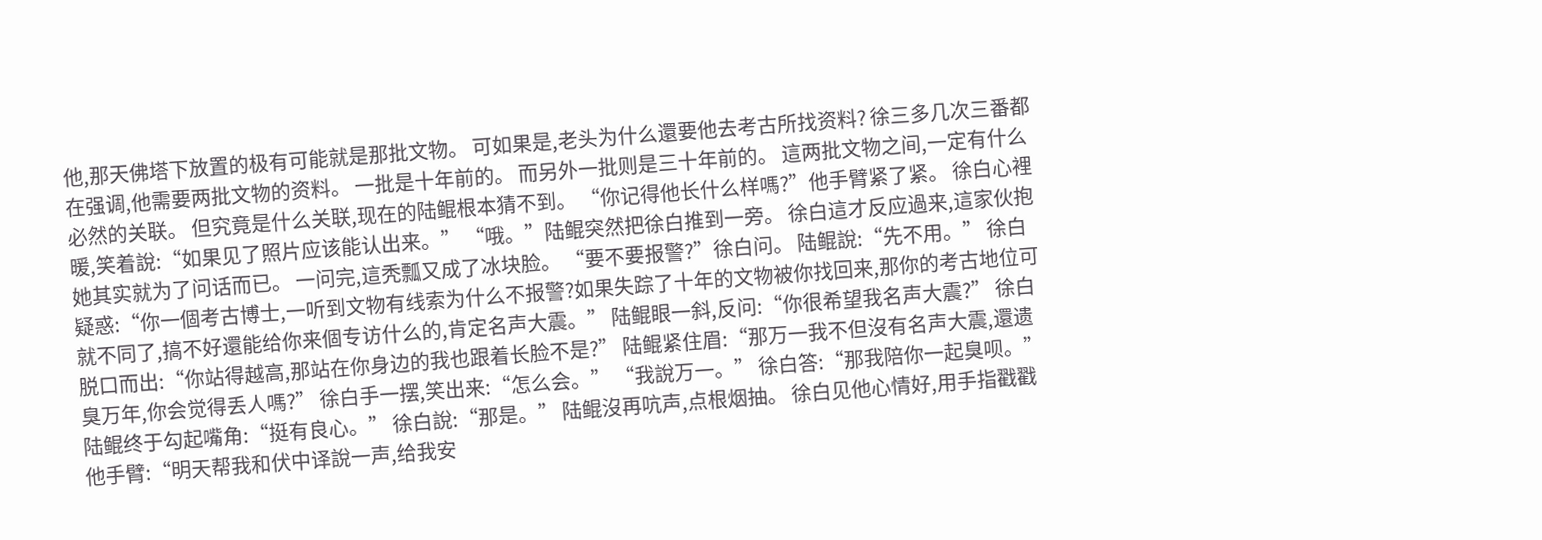他,那天佛塔下放置的极有可能就是那批文物。 可如果是,老头为什么還要他去考古所找资料? 徐三多几次三番都在强调,他需要两批文物的资料。 一批是十年前的。 而另外一批则是三十年前的。 這两批文物之间,一定有什么必然的关联。 但究竟是什么关联,现在的陆鲲根本猜不到。 “你记得他长什么样嗎?”他手臂紧了紧。 徐白心裡暖,笑着說:“如果见了照片应该能认出来。” “哦。”陆鲲突然把徐白推到一旁。 徐白這才反应過来,這家伙抱她其实就为了问话而已。 一问完,這秃瓢又成了冰块脸。 “要不要报警?”徐白问。 陆鲲說:“先不用。” 徐白疑惑:“你一個考古博士,一听到文物有线索为什么不报警?如果失踪了十年的文物被你找回来,那你的考古地位可就不同了,搞不好還能给你来個专访什么的,肯定名声大震。” 陆鲲眼一斜,反问:“你很希望我名声大震?” 徐白脱口而出:“你站得越高,那站在你身边的我也跟着长脸不是?” 陆鲲紧住眉:“那万一我不但沒有名声大震,還遗臭万年,你会觉得丢人嗎?” 徐白手一摆,笑出来:“怎么会。” “我說万一。” 徐白答:“那我陪你一起臭呗。” 陆鲲终于勾起嘴角:“挺有良心。” 徐白說:“那是。” 陆鲲沒再吭声,点根烟抽。 徐白见他心情好,用手指戳戳他手臂:“明天帮我和伏中译說一声,给我安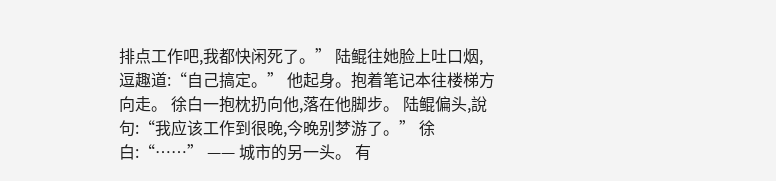排点工作吧,我都快闲死了。” 陆鲲往她脸上吐口烟,逗趣道:“自己搞定。” 他起身。抱着笔记本往楼梯方向走。 徐白一抱枕扔向他,落在他脚步。 陆鲲偏头,說句:“我应该工作到很晚,今晚别梦游了。” 徐白:“……” —— 城市的另一头。 有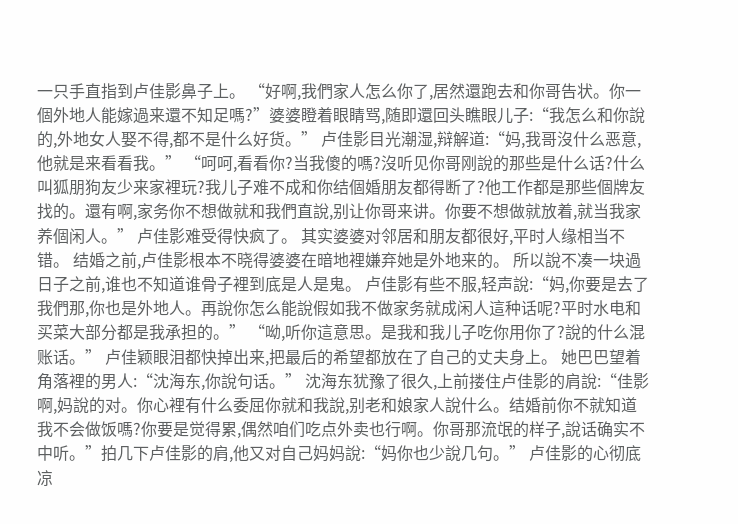一只手直指到卢佳影鼻子上。 “好啊,我們家人怎么你了,居然還跑去和你哥告状。你一個外地人能嫁過来還不知足嗎?”婆婆瞪着眼睛骂,随即還回头瞧眼儿子:“我怎么和你說的,外地女人娶不得,都不是什么好货。” 卢佳影目光潮湿,辩解道:“妈,我哥沒什么恶意,他就是来看看我。” “呵呵,看看你?当我傻的嗎?沒听见你哥刚說的那些是什么话?什么叫狐朋狗友少来家裡玩?我儿子难不成和你结個婚朋友都得断了?他工作都是那些個牌友找的。還有啊,家务你不想做就和我們直說,别让你哥来讲。你要不想做就放着,就当我家养個闲人。” 卢佳影难受得快疯了。 其实婆婆对邻居和朋友都很好,平时人缘相当不错。 结婚之前,卢佳影根本不晓得婆婆在暗地裡嫌弃她是外地来的。 所以說不凑一块過日子之前,谁也不知道谁骨子裡到底是人是鬼。 卢佳影有些不服,轻声說:“妈,你要是去了我們那,你也是外地人。再說你怎么能說假如我不做家务就成闲人這种话呢?平时水电和买菜大部分都是我承担的。” “呦,听你這意思。是我和我儿子吃你用你了?說的什么混账话。” 卢佳颖眼泪都快掉出来,把最后的希望都放在了自己的丈夫身上。 她巴巴望着角落裡的男人:“沈海东,你說句话。” 沈海东犹豫了很久,上前搂住卢佳影的肩說:“佳影啊,妈說的对。你心裡有什么委屈你就和我說,别老和娘家人說什么。结婚前你不就知道我不会做饭嗎?你要是觉得累,偶然咱们吃点外卖也行啊。你哥那流氓的样子,說话确实不中听。”拍几下卢佳影的肩,他又对自己妈妈說:“妈你也少說几句。” 卢佳影的心彻底凉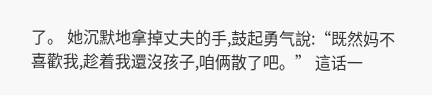了。 她沉默地拿掉丈夫的手,鼓起勇气說:“既然妈不喜歡我,趁着我還沒孩子,咱俩散了吧。” 這话一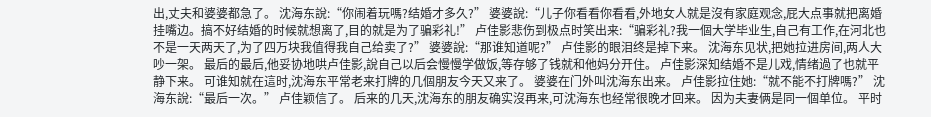出,丈夫和婆婆都急了。 沈海东說:“你闹着玩嗎?结婚才多久?” 婆婆說:“儿子你看看你看看,外地女人就是沒有家庭观念,屁大点事就把离婚挂嘴边。搞不好结婚的时候就想离了,目的就是为了骗彩礼!” 卢佳影悲伤到极点时笑出来:“骗彩礼?我一個大学毕业生,自己有工作,在河北也不是一天两天了,为了四万块我值得我自己给卖了?” 婆婆說:“那谁知道呢?” 卢佳影的眼泪终是掉下来。 沈海东见状,把她拉进房间,两人大吵一架。 最后的最后,他妥协地哄卢佳影,說自己以后会慢慢学做饭,等存够了钱就和他妈分开住。 卢佳影深知结婚不是儿戏,情绪過了也就平静下来。 可谁知就在這时,沈海东平常老来打牌的几個朋友今天又来了。 婆婆在门外叫沈海东出来。 卢佳影拉住她:“就不能不打牌嗎?” 沈海东說:“最后一次。” 卢佳颖信了。 后来的几天,沈海东的朋友确实沒再来,可沈海东也经常很晚才回来。 因为夫妻俩是同一個单位。 平时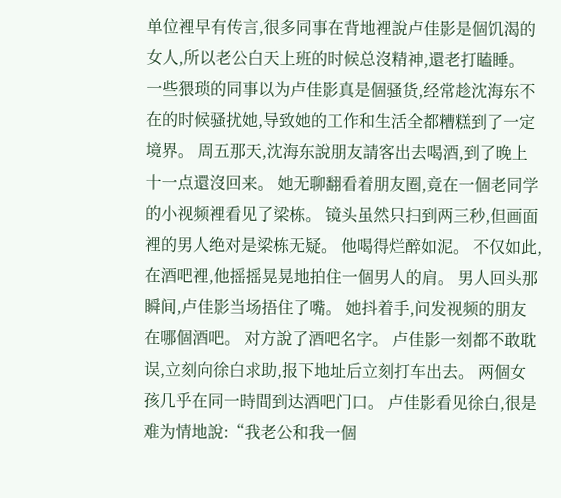单位裡早有传言,很多同事在背地裡說卢佳影是個饥渴的女人,所以老公白天上班的时候总沒精神,還老打瞌睡。 一些猥琐的同事以为卢佳影真是個骚货,经常趁沈海东不在的时候骚扰她,导致她的工作和生活全都糟糕到了一定境界。 周五那天,沈海东說朋友請客出去喝酒,到了晚上十一点還沒回来。 她无聊翻看着朋友圈,竟在一個老同学的小视频裡看见了梁栋。 镜头虽然只扫到两三秒,但画面裡的男人绝对是梁栋无疑。 他喝得烂醉如泥。 不仅如此,在酒吧裡,他摇摇晃晃地拍住一個男人的肩。 男人回头那瞬间,卢佳影当场捂住了嘴。 她抖着手,问发视频的朋友在哪個酒吧。 对方說了酒吧名字。 卢佳影一刻都不敢耽误,立刻向徐白求助,报下地址后立刻打车出去。 两個女孩几乎在同一時間到达酒吧门口。 卢佳影看见徐白,很是难为情地說:“我老公和我一個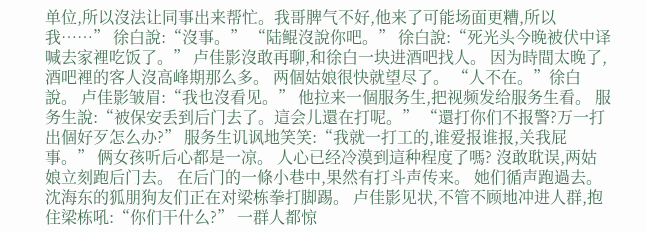单位,所以沒法让同事出来帮忙。我哥脾气不好,他来了可能场面更糟,所以我……” 徐白說:“沒事。” “陆鲲沒說你吧。” 徐白說:“死光头今晚被伏中译喊去家裡吃饭了。” 卢佳影沒敢再聊,和徐白一块进酒吧找人。 因为時間太晚了,酒吧裡的客人沒高峰期那么多。 两個姑娘很快就望尽了。 “人不在。”徐白說。 卢佳影皱眉:“我也沒看见。” 他拉来一個服务生,把视频发给服务生看。 服务生說:“被保安丢到后门去了。這会儿還在打呢。” “還打你们不报警?万一打出個好歹怎么办?” 服务生讥讽地笑笑:“我就一打工的,谁爱报谁报,关我屁事。” 俩女孩听后心都是一凉。 人心已经冷漠到這种程度了嗎? 沒敢耽误,两姑娘立刻跑后门去。 在后门的一條小巷中,果然有打斗声传来。 她们循声跑過去。 沈海东的狐朋狗友们正在对梁栋拳打脚踢。 卢佳影见状,不管不顾地冲进人群,抱住梁栋吼:“你们干什么?” 一群人都惊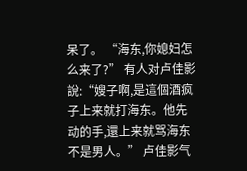呆了。 “海东,你媳妇怎么来了?” 有人对卢佳影說:“嫂子啊,是這個酒疯子上来就打海东。他先动的手,還上来就骂海东不是男人。” 卢佳影气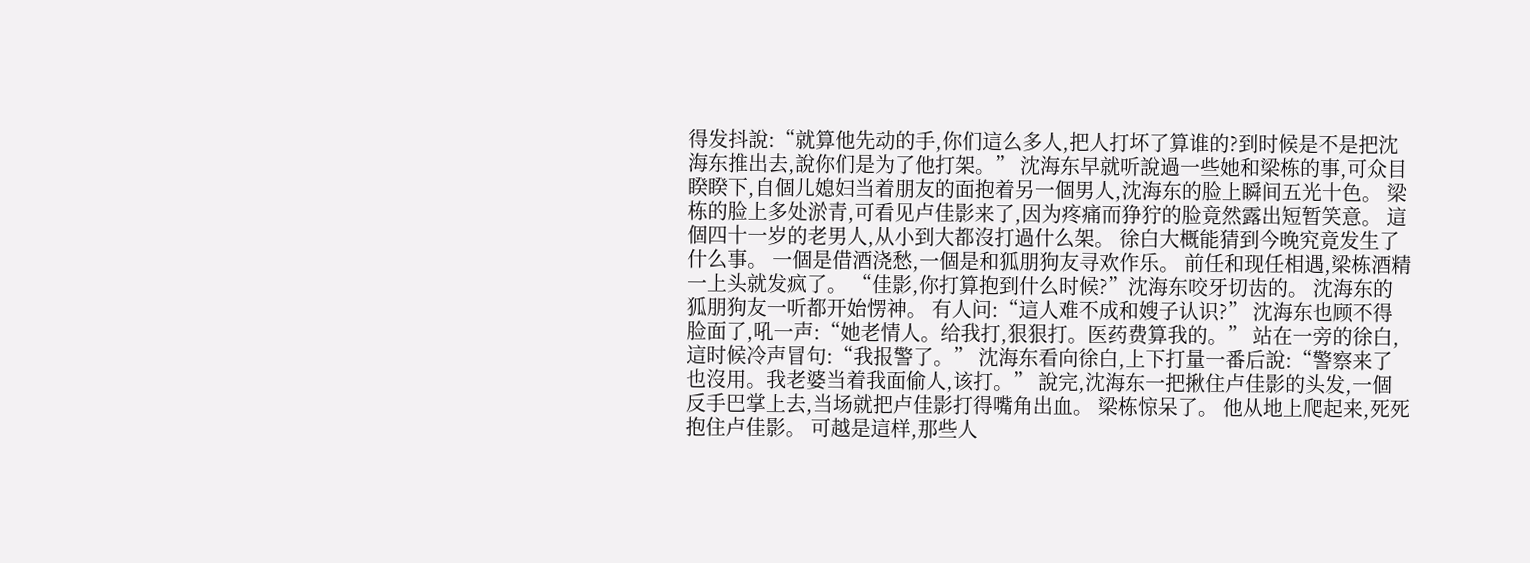得发抖說:“就算他先动的手,你们這么多人,把人打坏了算谁的?到时候是不是把沈海东推出去,說你们是为了他打架。” 沈海东早就听說過一些她和梁栋的事,可众目睽睽下,自個儿媳妇当着朋友的面抱着另一個男人,沈海东的脸上瞬间五光十色。 梁栋的脸上多处淤青,可看见卢佳影来了,因为疼痛而狰狞的脸竟然露出短暂笑意。 這個四十一岁的老男人,从小到大都沒打過什么架。 徐白大概能猜到今晚究竟发生了什么事。 一個是借酒浇愁,一個是和狐朋狗友寻欢作乐。 前任和现任相遇,梁栋酒精一上头就发疯了。 “佳影,你打算抱到什么时候?”沈海东咬牙切齿的。 沈海东的狐朋狗友一听都开始愣神。 有人问:“這人难不成和嫂子认识?” 沈海东也顾不得脸面了,吼一声:“她老情人。给我打,狠狠打。医药费算我的。” 站在一旁的徐白,這时候冷声冒句:“我报警了。” 沈海东看向徐白,上下打量一番后說:“警察来了也沒用。我老婆当着我面偷人,该打。” 說完,沈海东一把揪住卢佳影的头发,一個反手巴掌上去,当场就把卢佳影打得嘴角出血。 梁栋惊呆了。 他从地上爬起来,死死抱住卢佳影。 可越是這样,那些人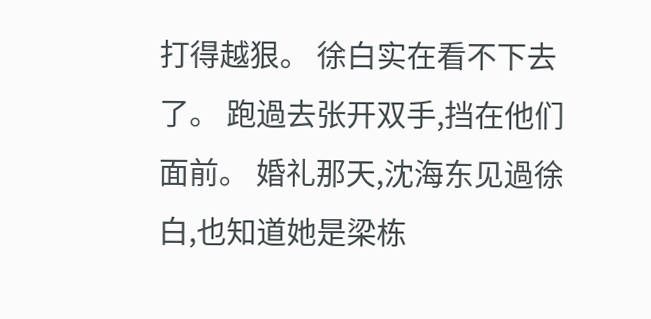打得越狠。 徐白实在看不下去了。 跑過去张开双手,挡在他们面前。 婚礼那天,沈海东见過徐白,也知道她是梁栋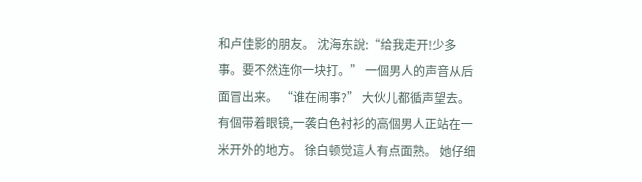和卢佳影的朋友。 沈海东說:“给我走开!少多事。要不然连你一块打。” 一個男人的声音从后面冒出来。 “谁在闹事?” 大伙儿都循声望去。 有個带着眼镜,一袭白色衬衫的高個男人正站在一米开外的地方。 徐白顿觉這人有点面熟。 她仔细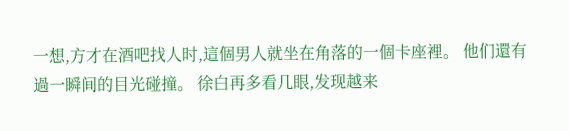一想,方才在酒吧找人时,這個男人就坐在角落的一個卡座裡。 他们還有過一瞬间的目光碰撞。 徐白再多看几眼,发现越来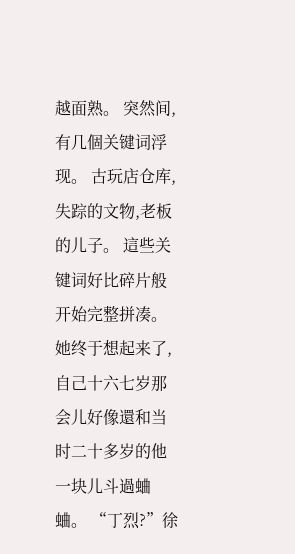越面熟。 突然间,有几個关键词浮现。 古玩店仓库,失踪的文物,老板的儿子。 這些关键词好比碎片般开始完整拼凑。 她终于想起来了,自己十六七岁那会儿好像還和当时二十多岁的他一块儿斗過蛐蛐。 “丁烈?”徐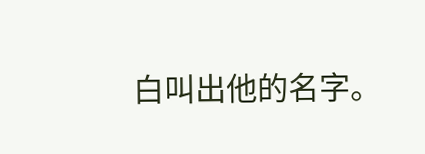白叫出他的名字。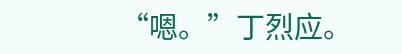“嗯。”丁烈应。